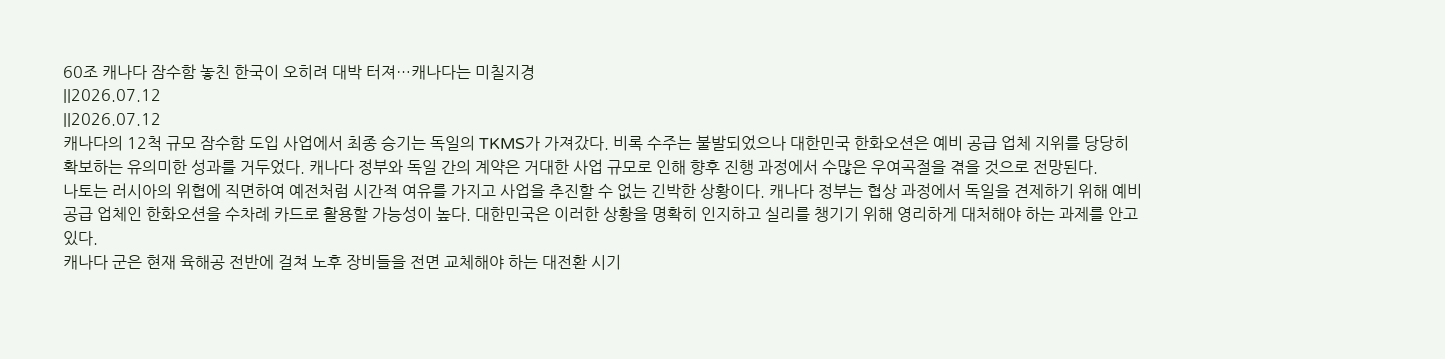60조 캐나다 잠수함 놓친 한국이 오히려 대박 터져…캐나다는 미칠지경
||2026.07.12
||2026.07.12
캐나다의 12척 규모 잠수함 도입 사업에서 최종 승기는 독일의 TKMS가 가져갔다. 비록 수주는 불발되었으나 대한민국 한화오션은 예비 공급 업체 지위를 당당히 확보하는 유의미한 성과를 거두었다. 캐나다 정부와 독일 간의 계약은 거대한 사업 규모로 인해 향후 진행 과정에서 수많은 우여곡절을 겪을 것으로 전망된다.
나토는 러시아의 위협에 직면하여 예전처럼 시간적 여유를 가지고 사업을 추진할 수 없는 긴박한 상황이다. 캐나다 정부는 협상 과정에서 독일을 견제하기 위해 예비 공급 업체인 한화오션을 수차례 카드로 활용할 가능성이 높다. 대한민국은 이러한 상황을 명확히 인지하고 실리를 챙기기 위해 영리하게 대처해야 하는 과제를 안고 있다.
캐나다 군은 현재 육해공 전반에 걸쳐 노후 장비들을 전면 교체해야 하는 대전환 시기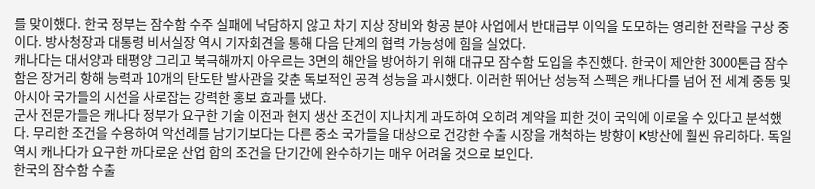를 맞이했다. 한국 정부는 잠수함 수주 실패에 낙담하지 않고 차기 지상 장비와 항공 분야 사업에서 반대급부 이익을 도모하는 영리한 전략을 구상 중이다. 방사청장과 대통령 비서실장 역시 기자회견을 통해 다음 단계의 협력 가능성에 힘을 실었다.
캐나다는 대서양과 태평양 그리고 북극해까지 아우르는 3면의 해안을 방어하기 위해 대규모 잠수함 도입을 추진했다. 한국이 제안한 3000톤급 잠수함은 장거리 항해 능력과 10개의 탄도탄 발사관을 갖춘 독보적인 공격 성능을 과시했다. 이러한 뛰어난 성능적 스펙은 캐나다를 넘어 전 세계 중동 및 아시아 국가들의 시선을 사로잡는 강력한 홍보 효과를 냈다.
군사 전문가들은 캐나다 정부가 요구한 기술 이전과 현지 생산 조건이 지나치게 과도하여 오히려 계약을 피한 것이 국익에 이로울 수 있다고 분석했다. 무리한 조건을 수용하여 악선례를 남기기보다는 다른 중소 국가들을 대상으로 건강한 수출 시장을 개척하는 방향이 K방산에 훨씬 유리하다. 독일 역시 캐나다가 요구한 까다로운 산업 합의 조건을 단기간에 완수하기는 매우 어려울 것으로 보인다.
한국의 잠수함 수출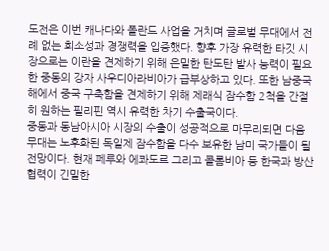도전은 이번 캐나다와 폴란드 사업을 거치며 글로벌 무대에서 전례 없는 희소성과 경쟁력을 입증했다. 향후 가장 유력한 타깃 시장으로는 이란을 견제하기 위해 은밀한 탄도탄 발사 능력이 필요한 중동의 강자 사우디아라비아가 급부상하고 있다. 또한 남중국해에서 중국 구축함을 견제하기 위해 제래식 잠수함 2척을 간절히 원하는 필리핀 역시 유력한 차기 수출국이다.
중동과 동남아시아 시장의 수출이 성공적으로 마무리되면 다음 무대는 노후화된 독일제 잠수함을 다수 보유한 남미 국가들이 될 전망이다. 현재 페루와 에콰도르 그리고 콜롬비아 등 한국과 방산 협력이 긴밀한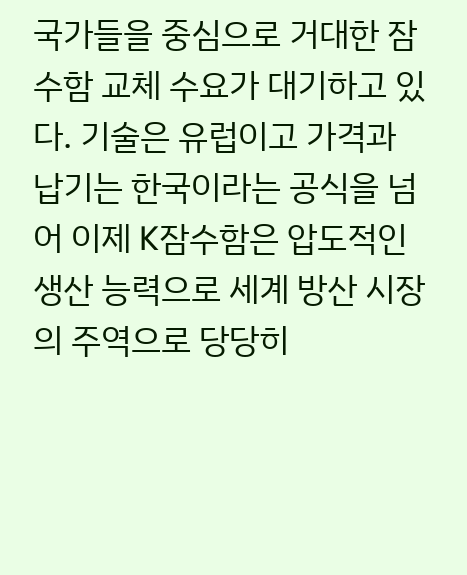국가들을 중심으로 거대한 잠수함 교체 수요가 대기하고 있다. 기술은 유럽이고 가격과 납기는 한국이라는 공식을 넘어 이제 K잠수함은 압도적인 생산 능력으로 세계 방산 시장의 주역으로 당당히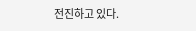전진하고 있다.